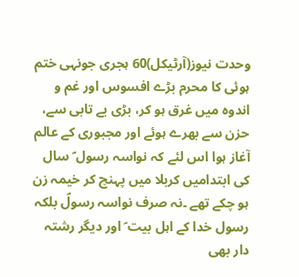وحدت نیوز(آرٹیکل)60 ہجری جونہی ختم ہوئی کا محرم بڑے افسوس اور غم و اندوہ میں غرق ہو کر، بڑی بے تابی سے، حزن سے بھرے ہوئے اور مجبوری کے عالم آغاز ہوا اس لئے کہ نواسہ رسول ؐ سال کی ابتدامیں کربلا میں پہنچ کر خیمہ زن ہو چکے تھے ۔نہ صرف نواسہ رسولؐ بلکہ رسول خدا کے اہل بیت ؑ اور دیگر رشتہ دار بھی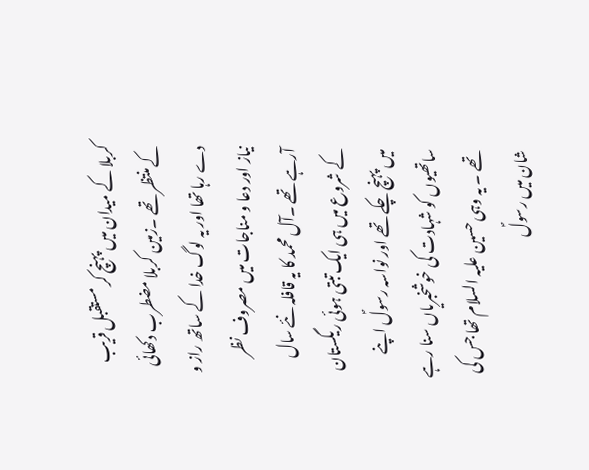کربلا کے میدان میں پہنچ کر مستقبل قریب کے منتظر تھے ۔زمین کربلا مضطرب دکھائی دے رہا تھا اور یہ لوگ خدا کے ساتھ راز و نیاز اور دعا و مناجات میں مصروف نظر آرہے تھے ۔آل محمد کا یہ قافلہ نئے سال کے شروع میں ہی ایک تبتی ہوئی ریگستان میں پہنچ چکے تھے اور نواسہ رسولؐ اپنے ساتھیوں کو شہادت کی خوشخبریاں سنا رہے تھے ۔ یہ وہی حسین علیہ السلام تھا جس کی شان میں رسولؐ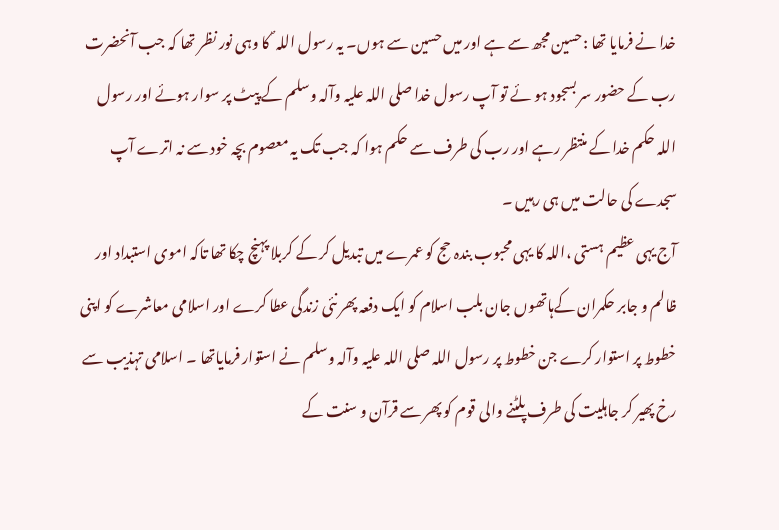خدا نے فرمایا تھا :حسین مجھ سے ہے اور میں حسین سے ہوں۔ یہ رسول اللہ ؐ کا وہی نور نظر تھا کہ جب آنحضرت رب کے حضور سر بسجود ہو ئے تو آپ رسول خدا صلی اللہ علیہ وآلہ وسلم کے پیٹ پر سوار ہوئے اور رسول اللہ حکم خدا کے منتظر رہے اور رب کی طرف سے حکم ہوا کہ جب تک یہ معصوم بچہ خود سے نہ اترے آپ سجدے کی حالت میں ہی رہیں ۔
آج یہی عظیم ہستی ،اللہ کا یہی محبوب بندہ حج کو عمرے میں تبدیل کر کے کربلا پہنچ چکا تھا تاکہ اموی استبداد اور ظالم و جابر حکمران کےہاتھوں جان بلب اسلام کو ایک دفعہ پھر نئی زندگی عطا کرے اور اسلامی معاشرے کو اپنی خطوط پر استوار کرے جن خطوط پر رسول اللہ صلی اللہ علیہ وآلہ وسلم نے استوار فرمایاتھا ۔ اسلامی تہذیب سے رخ پھیر کر جاہلیت کی طرف پلٹنے والی قوم کو پھر سے قرآن و سنت کے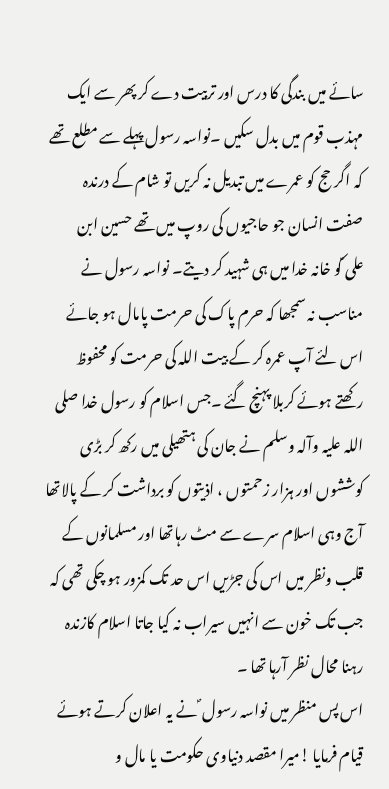سائے میں بندگی کا درس اور تربیت دے کر پھر سے ایک مہذب قوم میں بدل سکیں ۔نواسہ رسول پہلے سے مطلع تھے کہ اگر حج کو عمرے میں تبدیل نہ کریں تو شام کے درندہ صفت انسان جو حاجیوں کی روپ میں تھے حسین ابن علی ؑکو خانہ خدا میں ہی شہید کر دیتے۔ نواسہ رسول نے مناسب نہ سمجھا کہ حرم پاک کی حرمت پامال ہو جائے اس لئے آپ عمرہ کر کے بیت اللہ کی حرمت کو محفوظ رکھتے ہوئے کربلا پہنچ گئے ۔جس اسلام کو رسول خدا صلی اللہ علیہ وآلہ وسلم نے جان کی ہتھیلی میں رکھ کر بڑی کوششوں اور ہزار زحمتوں ، اذیتوں کو برداشت کر کے پالاتھا آج وہی اسلام سرے سے مٹ رہاتھا اور مسلمانوں کے قلب ونظر میں اس کی جڑیں اس حد تک کمزور ہو چکی تھی کہ جب تک خون سے انہیں سیراب نہ کیا جاتا اسلام کازندہ رہنا محال نظر آرہا تھا ۔
اس پس منظر میں نواسہ رسول ؐ نے یہ اعلان کرتے ہوئے قیام فرمایا !میرا مقصد دنیاوی حکومت یا مال و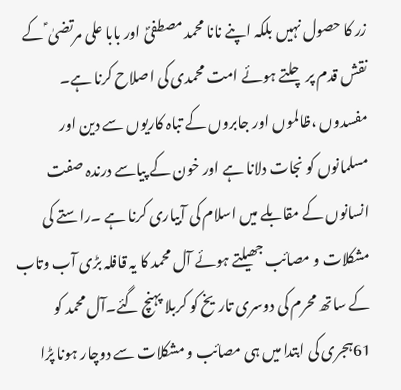زر کا حصول نہیں بلکہ اپنے نانا محمد مصطفیؐ اور بابا علی مرتضیٰ ؑ کے نقش قدم پر چلتے ہوئے امت محمدی کی اصلاح کرنا ہے۔ مفسدوں ،ظالموں اور جابروں کے تباہ کاریوں سے دین اور مسلمانوں کو نجات دلانا ہے اور خون کے پیاسے درندہ صفت انسانوں کے مقابلے میں اسلام کی آبیاری کرنا ہے ۔راستے کی مشکلات و مصائب جھیلتے ہوئے آل محمد کا یہ قافلہ بڑی آب وتاب کے ساتھ محرم کی دوسری تاریخ کو کربلا پہنچ گئے۔آل محمد کو 61ہجری کی ابتدا میں ہی مصائب و مشکلات سے دوچار ہونا پڑا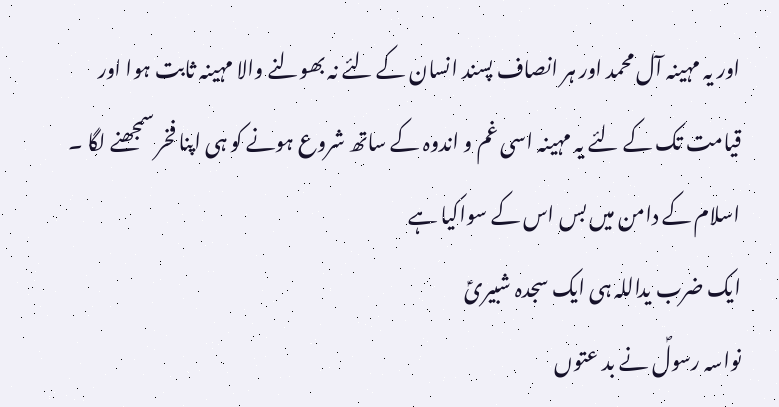اور یہ مہینہ آل محمد اور ہر انصاف پسند انسان کے لئے نہ بھولنے والا مہینہ ثابت ہوا اور قیامت تک کے لئے یہ مہینہ اسی غم و اندوہ کے ساتھ شروع ہونے کو ہی اپنا فخر سمجھنے لگا ۔
اسلام کے دامن میں بس اس کے سواکیا ہے
ایک ضرب یداللہ ہی ایک سجدہ شبیریؑ
نواسہ رسولؐ نے بد عتوں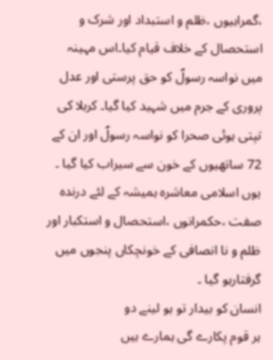،گمراہیوں ،ظلم و استبداد اور شرک و استحصال کے خلاف قیام کیا۔اس مہینہ میں نواسہ رسولؐ کو حق پرستی اور عدل پروری کے جرم میں شہید کیا گیا۔ کربلا کی تپتی ہوئی صحرا کو نواسہ رسولؐ اور ان کے 72 ساتھیوں کے خون سے سیراب کیا گیا ۔ یوں اسلامی معاشرہ ہمیشہ کے لئے درندہ صفت ،حکمرانوں ،استحصال و استکبار اور ظلم و نا انصافی کے خونچکاں پنجوں میں گرفتارہو گیا ۔
انسان کو بیدار تو ہو لینے دو
ہر قوم پکارے گی ہمارے ہیں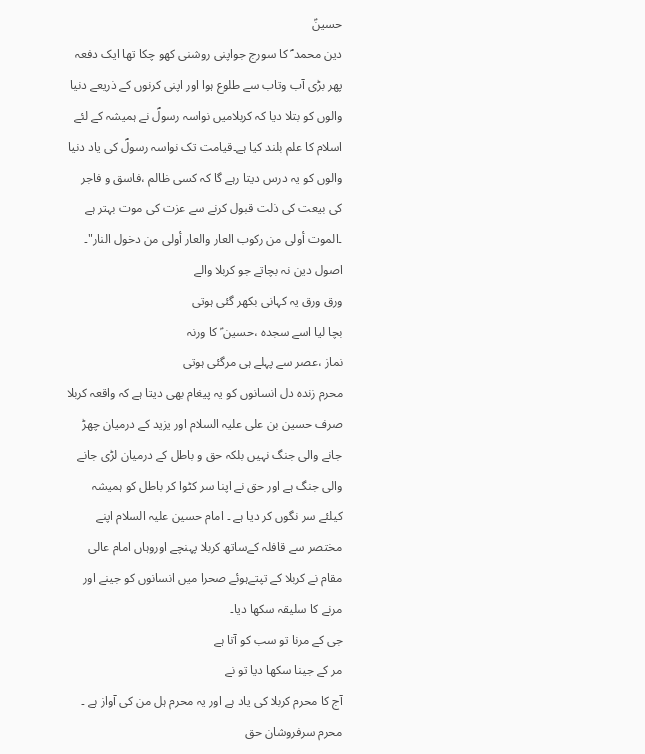حسینؑ
دین محمد ؐ کا سورج جواپنی روشنی کھو چکا تھا ایک دفعہ پھر بڑی آب وتاب سے طلوع ہوا اور اپنی کرنوں کے ذریعے دنیا والوں کو بتلا دیا کہ کربلامیں نواسہ رسولؐ نے ہمیشہ کے لئے اسلام کا علم بلند کیا ہے۔قیامت تک نواسہ رسولؐ کی یاد دنیا والوں کو یہ درس دیتا رہے گا کہ کسی ظالم ،فاسق و فاجر کی بیعت کی ذلت قبول کرنے سے عزت کی موت بہتر ہے ۔الموت أولی من رکوب العار والعار أولی من دخول النار"۔
اصول دین نہ بچاتے جو کربلا والے
ورق ورق یہ کہانی بکھر گئی ہوتی
بچا لیا اسے سجدہ ،حسین ؑ کا ورنہ
نماز ،عصر سے پہلے ہی مرگئی ہوتی
محرم زندہ دل انسانوں کو یہ پیغام بھی دیتا ہے کہ واقعہ کربلا صرف حسین بن علی علیہ السلام اور یزید کے درمیان چھڑ جانے والی جنگ نہیں بلکہ حق و باطل کے درمیان لڑی جانے والی جنگ ہے اور حق نے اپنا سر کٹوا کر باطل کو ہمیشہ کیلئے سر نگوں کر دیا ہے ۔ امام حسین علیہ السلام اپنے مختصر سے قافلہ کےساتھ کربلا پہنچے اوروہاں امام عالی مقام نے کربلا کے تپتےہوئے صحرا میں انسانوں کو جینے اور مرنے کا سلیقہ سکھا دیا۔
جی کے مرنا تو سب کو آتا ہے
مر کے جینا سکھا دیا تو نے
آج کا محرم کربلا کی یاد ہے اور یہ محرم ہل من کی آواز ہے ۔ محرم سرفروشان حق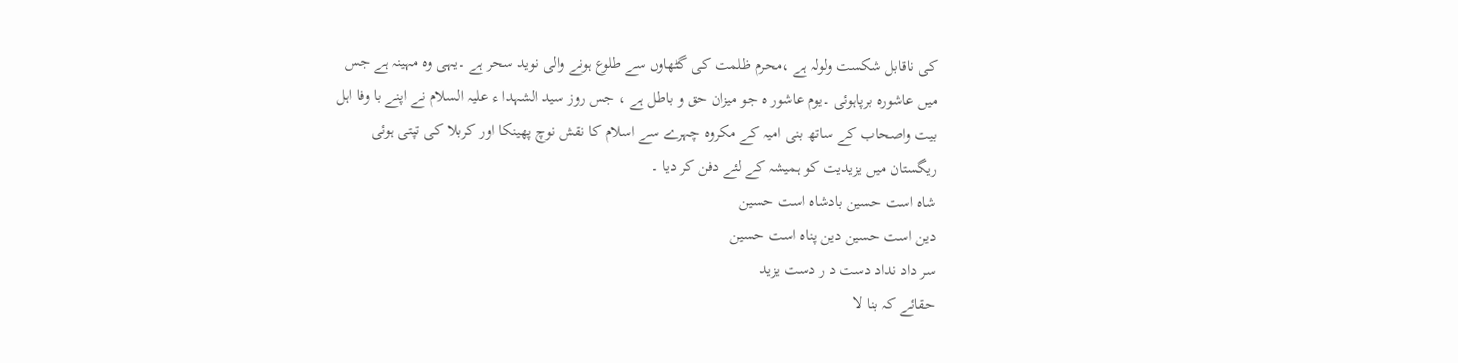کی ناقابل شکست ولولہ ہے ،محرم ظلمت کی گٹھاوں سے طلوع ہونے والی نوید سحر ہے ۔یہی وہ مہینہ ہے جس میں عاشورہ برپاہوئی ۔یوم عاشور ہ جو میزان حق و باطل ہے ، جس روز سید الشہدا ء علیہ السلام نے اپنے با وفا اہل بیت واصحاب کے ساتھ بنی امیہ کے مکروہ چہرے سے اسلام کا نقش نوچ پھینکا اور کربلا کی تپتی ہوئی ریگستان میں یزیدیت کو ہمیشہ کے لئے دفن کر دیا ۔
شاہ است حسین بادشاہ است حسین
دین است حسین دین پناہ است حسین
سر داد نداد دست د ر دست یزید
حقائے کہ بنا لا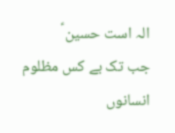الہ است حسین ؑ
جب تک بے کس مظلوم انسانوں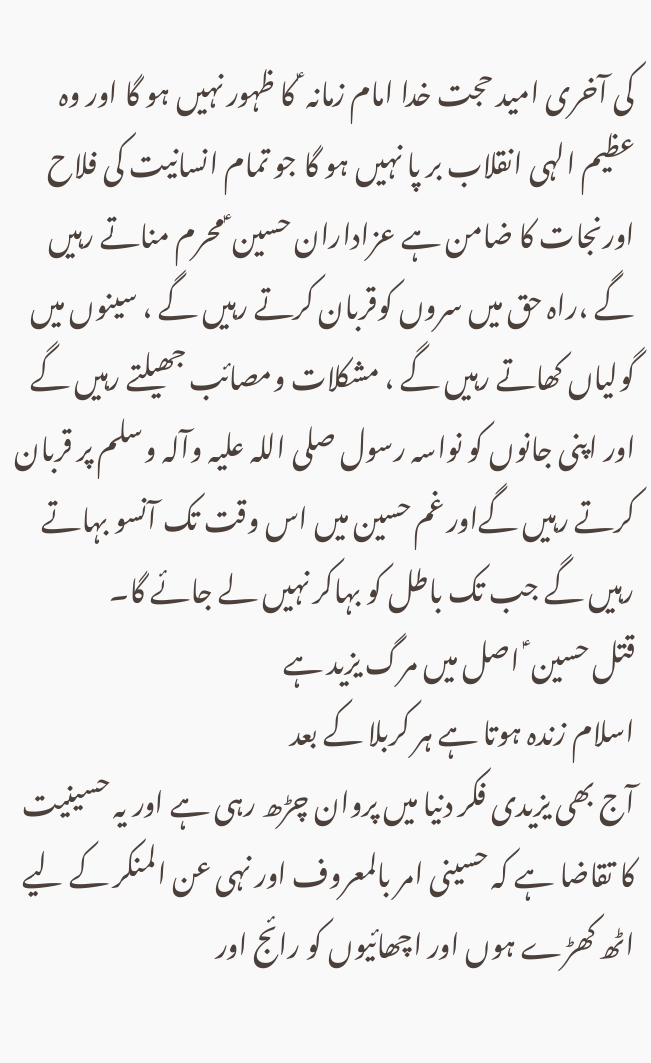کی آخری امید حجت خدا امام زمانہ ؑ کا ظہور نہیں ہو گا اور وہ عظیم الہی انقلاب بر پا نہیں ہو گا جو تمام انسانیت کی فلاح اورنجات کا ضامن ہے عزاداران حسین ؑ محرم مناتے رہیں گے ،راہ حق میں سروں کوقربان کرتے رہیں گے ، سینوں میں گولیاں کھاتے رہیں گے ، مشکلات ومصائب جھیلتے رہیں گے اور اپنی جانوں کو نواسہ رسول صلی اللہ علیہ وآلہ وسلم پر قربان کرتے رہیں گےاور غم حسین میں اس وقت تک آنسو بہاتے رہیں گے جب تک باطل کو بہاکر نہیں لے جائے گا۔
قتل حسین ؑ اصل میں مرگ یزید ہے
اسلام زندہ ہوتا ہے ہر کربلا کے بعد
آج بھی یزیدی فکر دنیا میں پروان چڑھ رہی ہے اور یہ حسینیت کا تقاضا ہے کہ حسینی امر بالمعروف اور نہی عن المنکر کے لیے اٹھ کھڑے ہوں اور اچھائیوں کو رائج اور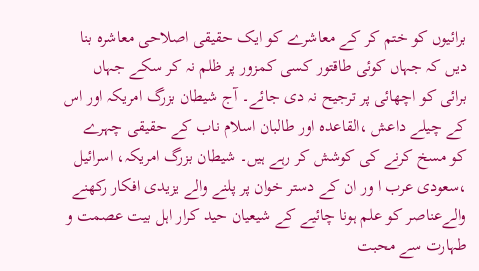برائیوں کو ختم کر کے معاشرے کو ایک حقیقی اصلاحی معاشرہ بنا دیں کہ جہاں کوئی طاقتور کسی کمزور پر ظلم نہ کر سکے جہاں برائی کو اچھائی پر ترجیح نہ دی جائے۔ آج شیطان بزرگ امریکہ اور اس کے چیلے داعش ،القاعدہ اور طالبان اسلام ناب کے حقیقی چہرے کو مسخ کرنے کی کوشش کر رہے ہیں۔ شیطان بزرگ امریکہ، اسرائیل ،سعودی عرب ا ور ان کے دستر خوان پر پلنے والے یزیدی افکار رکھنے والےعناصر کو علم ہونا چائیے کے شیعیان حید کرار اہل بیت عصمت و طہارت سے محبت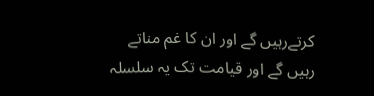کرتےرہیں گے اور ان کا غم مناتے رہیں گے اور قیامت تک یہ سلسلہ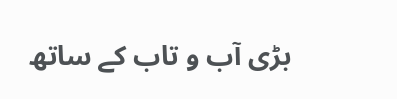بڑی آب و تاب کے ساتھ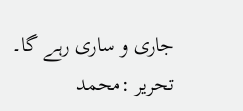جاری و ساری رہے گا۔
تحریر :محمد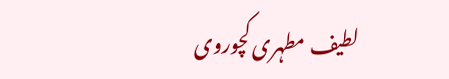لطیف مطہری کچوروی